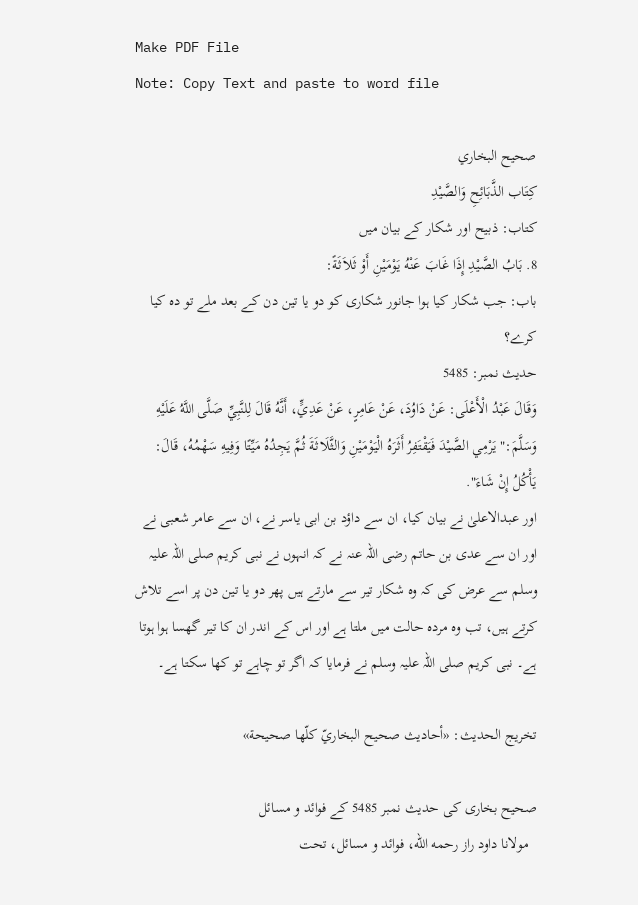Make PDF File
Note: Copy Text and paste to word file

صحيح البخاري
كِتَاب الذَّبَائِحِ وَالصَّيْدِ
کتاب: ذبیح اور شکار کے بیان میں
8. بَابُ الصَّيْدِ إِذَا غَابَ عَنْهُ يَوْمَيْنِ أَوْ ثَلاَثَةً:
باب: جب شکار کیا ہوا جانور شکاری کو دو یا تین دن کے بعد ملے تو دہ کیا کرے؟
حدیث نمبر: 5485
وَقَالَ عَبْدُ الْأَعْلَى: عَنْ دَاوُدَ، عَنْ عَامِرٍ، عَنْ عَدِيٍّ، أَنَّهُ قَالَ لِلنَّبِيِّ صَلَّى اللَّهُ عَلَيْهِ وَسَلَّمَ:" يَرْمِي الصَّيْدَ فَيَقْتَفِرُ أَثَرَهُ الْيَوْمَيْنِ وَالثَّلَاثَةَ ثُمَّ يَجِدُهُ مَيِّتًا وَفِيهِ سَهْمُهُ، قَالَ: يَأْكُلُ إِنْ شَاءَ".
اور عبدالاعلیٰ نے بیان کیا، ان سے داؤد بن ابی یاسر نے، ان سے عامر شعبی نے اور ان سے عدی بن حاتم رضی اللہ عنہ نے کہ انہوں نے نبی کریم صلی اللہ علیہ وسلم سے عرض کی کہ وہ شکار تیر سے مارتے ہیں پھر دو یا تین دن پر اسے تلاش کرتے ہیں، تب وہ مردہ حالت میں ملتا ہے اور اس کے اندر ان کا تیر گھسا ہوا ہوتا ہے۔ نبی کریم صلی اللہ علیہ وسلم نے فرمایا کہ اگر تو چاہے تو کھا سکتا ہے۔

تخریج الحدیث: «أحاديث صحيح البخاريّ كلّها صحيحة»

صحیح بخاری کی حدیث نمبر 5485 کے فوائد و مسائل
  مولانا داود راز رحمه الله، فوائد و مسائل، تحت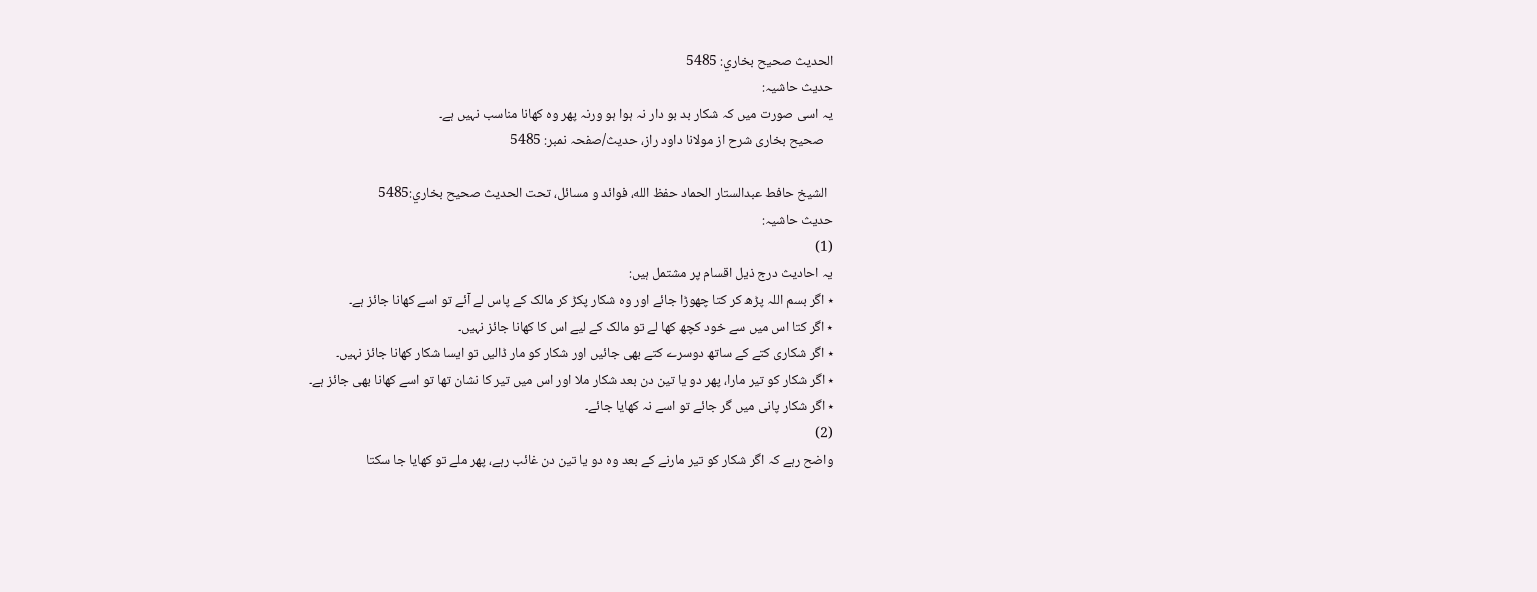الحديث صحيح بخاري: 5485
حدیث حاشیہ:
یہ اسی صورت میں کہ شکار بد بو دار نہ ہوا ہو ورنہ پھر وہ کھانا مناسب نہیں ہے۔
   صحیح بخاری شرح از مولانا داود راز، حدیث/صفحہ نمبر: 5485

  الشيخ حافط عبدالستار الحماد حفظ الله، فوائد و مسائل، تحت الحديث صحيح بخاري:5485
حدیث حاشیہ:
(1)
یہ احادیث درج ذیل اقسام پر مشتمل ہیں:
٭ اگر بسم اللہ پڑھ کر کتا چھوڑا جائے اور وہ شکار پکڑ کر مالک کے پاس لے آئے تو اسے کھانا جائز ہے۔
٭ اگر کتا اس میں سے خود کچھ کھا لے تو مالک کے لیے اس کا کھانا جائز نہیں۔
٭ اگر شکاری کتے کے ساتھ دوسرے کتے بھی جائیں اور شکار کو مار ڈالیں تو ایسا شکار کھانا جائز نہیں۔
٭ اگر شکار کو تیر مارا، پھر دو یا تین دن بعد شکار ملا اور اس میں تیر کا نشان تھا تو اسے کھانا بھی جائز ہے۔
٭ اگر شکار پانی میں گر جائے تو اسے نہ کھایا جائے۔
(2)
واضح رہے کہ اگر شکار کو تیر مارنے کے بعد وہ دو یا تین دن غائب رہے، پھر ملے تو کھایا جا سکتا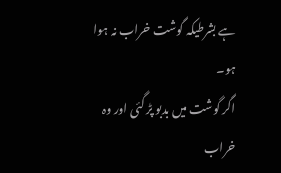ہے بشرطیکہ گوشت خراب نہ ہوا ہو۔
اگر گوشت میں بدبو پڑ گئی اور وہ خراب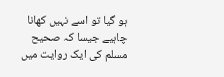ہو گیا تو اسے نہیں کھانا چاہیے جیسا کہ صحیح مسلم کی ایک روایت میں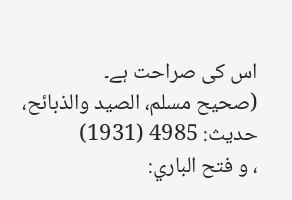اس کی صراحت ہے۔
(صحیح مسلم، الصید والذبائح، حدیث: 4985 (1931)
، و فتح الباري: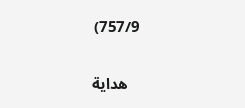757/9)

   هداية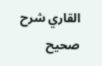القاري شرح صحيح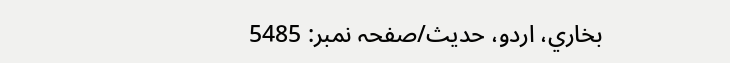بخاري، اردو، حدیث/صفحہ نمبر: 5485